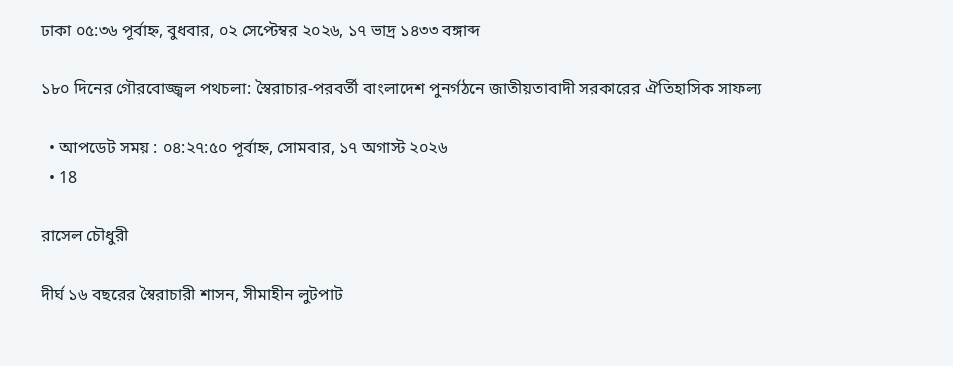ঢাকা ০৫:৩৬ পূর্বাহ্ন, বুধবার, ০২ সেপ্টেম্বর ২০২৬, ১৭ ভাদ্র ১৪৩৩ বঙ্গাব্দ

১৮০ দিনের গৌরবোজ্জ্বল পথচলা: স্বৈরাচার-পরবর্তী বাংলাদেশ পুনর্গঠনে জাতীয়তাবাদী সরকারের ঐতিহাসিক সাফল্য

  • আপডেট সময় : ০৪:২৭:৫০ পূর্বাহ্ন, সোমবার, ১৭ অগাস্ট ২০২৬
  • 18

রাসেল চৌধুরী

দীর্ঘ ১৬ বছরের স্বৈরাচারী শাসন, সীমাহীন লুটপাট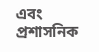এবং প্রশাসনিক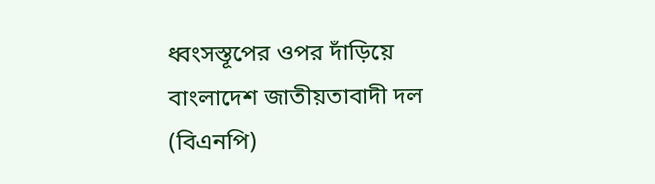ধ্বংসস্তূপের ওপর দাঁড়িয়ে বাংলাদেশ জাতীয়তাবাদী দল (বিএনপি)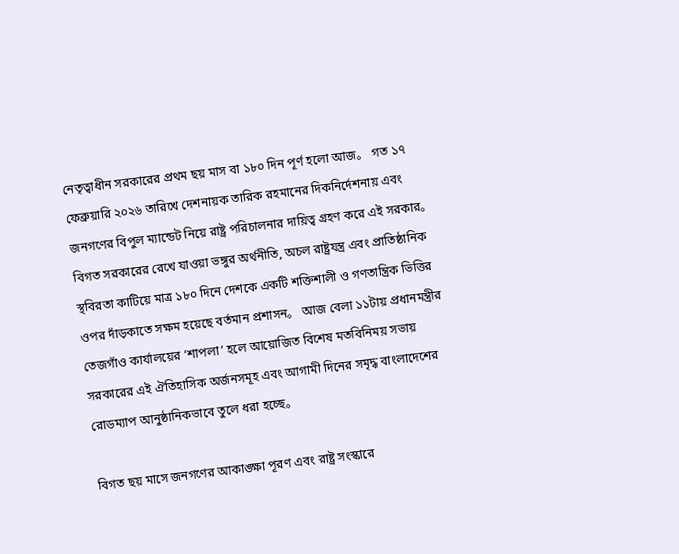নেতৃত্বাধীন সরকারের প্রথম ছয় মাস বা ১৮০ দিন পূর্ণ হলো আজ。 গত ১৭ ফেব্রুয়ারি ২০২৬ তারিখে দেশনায়ক তারিক রহমানের দিকনির্দেশনায় এবং জনগণের বিপুল ম্যান্ডেট নিয়ে রাষ্ট্র পরিচালনার দায়িত্ব গ্রহণ করে এই সরকার。 বিগত সরকারের রেখে যাওয়া ভঙ্গুর অর্থনীতি, অচল রাষ্ট্রযন্ত্র এবং প্রাতিষ্ঠানিক স্থবিরতা কাটিয়ে মাত্র ১৮০ দিনে দেশকে একটি শক্তিশালী ও গণতান্ত্রিক ভিত্তির ওপর দাঁড়কাতে সক্ষম হয়েছে বর্তমান প্রশাসন。 আজ বেলা ১১টায় প্রধানমন্ত্রীর তেজগাঁও কার্যালয়ের ‘শাপলা’ হলে আয়োজিত বিশেষ মতবিনিময় সভায় সরকারের এই ঐতিহাসিক অর্জনসমূহ এবং আগামী দিনের সমৃদ্ধ বাংলাদেশের রোডম্যাপ আনুষ্ঠানিকভাবে তুলে ধরা হচ্ছে。

বিগত ছয় মাসে জনগণের আকাঙ্ক্ষা পূরণ এবং রাষ্ট্র সংস্কারে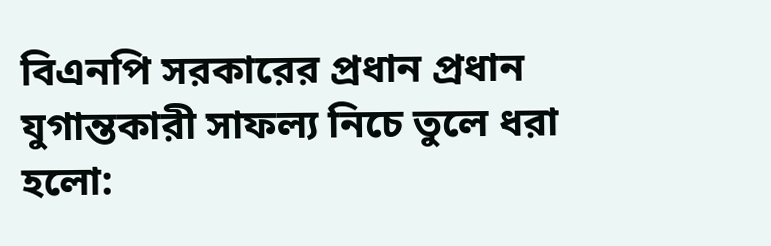বিএনপি সরকারের প্রধান প্রধান যুগান্তকারী সাফল্য নিচে তুলে ধরা হলো: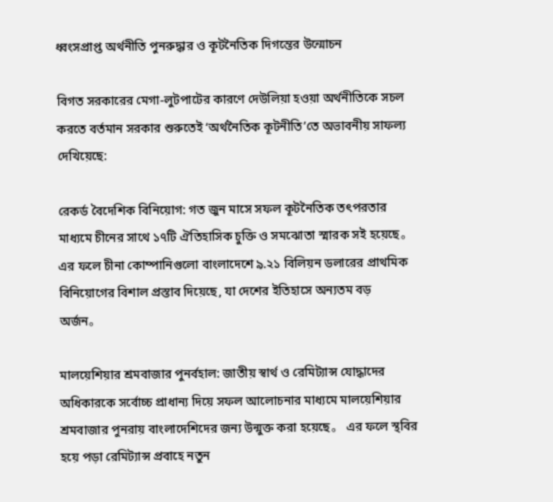ধ্বংসপ্রাপ্ত অর্থনীতি পুনরুদ্ধার ও কূটনৈতিক দিগন্তের উন্মোচন

বিগত সরকারের মেগা-লুটপাটের কারণে দেউলিয়া হওয়া অর্থনীতিকে সচল করতে বর্তমান সরকার শুরুতেই ‘অর্থনৈতিক কূটনীতি’তে অভাবনীয় সাফল্য দেখিয়েছে:

রেকর্ড বৈদেশিক বিনিয়োগ: গত জুন মাসে সফল কূটনৈতিক তৎপরতার মাধ্যমে চীনের সাথে ১৭টি ঐতিহাসিক চুক্তি ও সমঝোতা স্মারক সই হয়েছে。 এর ফলে চীনা কোম্পানিগুলো বাংলাদেশে ৯.২১ বিলিয়ন ডলারের প্রাথমিক বিনিয়োগের বিশাল প্রস্তাব দিয়েছে, যা দেশের ইতিহাসে অন্যতম বড় অর্জন。

মালয়েশিয়ার শ্রমবাজার পুনর্বহাল: জাতীয় স্বার্থ ও রেমিট্যান্স যোদ্ধাদের অধিকারকে সর্বোচ্চ প্রাধান্য দিয়ে সফল আলোচনার মাধ্যমে মালয়েশিয়ার শ্রমবাজার পুনরায় বাংলাদেশিদের জন্য উন্মুক্ত করা হয়েছে。 এর ফলে স্থবির হয়ে পড়া রেমিট্যান্স প্রবাহে নতুন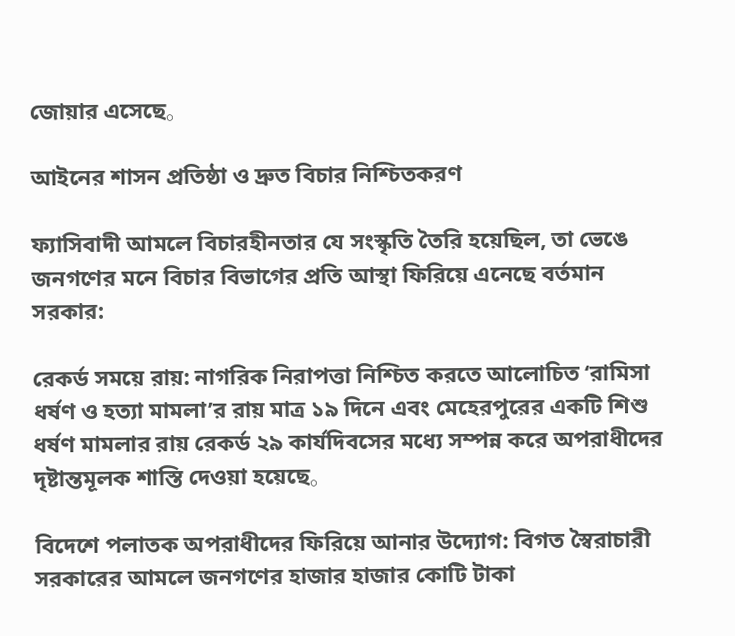জোয়ার এসেছে。

আইনের শাসন প্রতিষ্ঠা ও দ্রুত বিচার নিশ্চিতকরণ

ফ্যাসিবাদী আমলে বিচারহীনতার যে সংস্কৃতি তৈরি হয়েছিল, তা ভেঙে জনগণের মনে বিচার বিভাগের প্রতি আস্থা ফিরিয়ে এনেছে বর্তমান সরকার:

রেকর্ড সময়ে রায়: নাগরিক নিরাপত্তা নিশ্চিত করতে আলোচিত ‘রামিসা ধর্ষণ ও হত্যা মামলা’র রায় মাত্র ১৯ দিনে এবং মেহেরপুরের একটি শিশু ধর্ষণ মামলার রায় রেকর্ড ২৯ কার্যদিবসের মধ্যে সম্পন্ন করে অপরাধীদের দৃষ্টান্তমূলক শাস্তি দেওয়া হয়েছে。

বিদেশে পলাতক অপরাধীদের ফিরিয়ে আনার উদ্যোগ: বিগত স্বৈরাচারী সরকারের আমলে জনগণের হাজার হাজার কোটি টাকা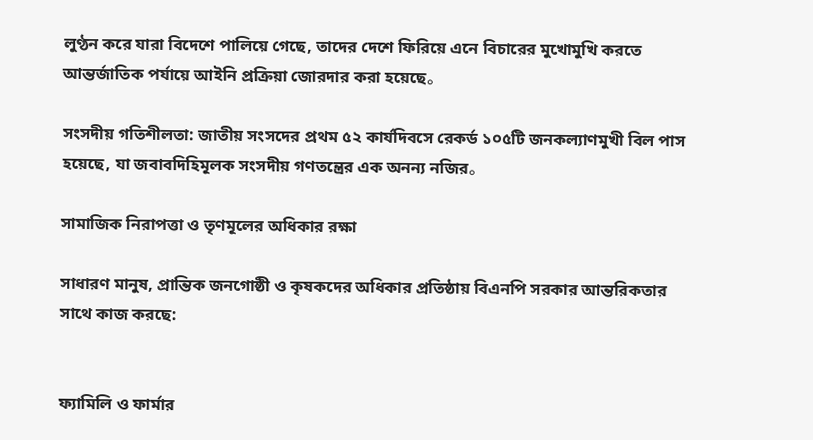লুণ্ঠন করে যারা বিদেশে পালিয়ে গেছে, তাদের দেশে ফিরিয়ে এনে বিচারের মুখোমুখি করতে আন্তর্জাতিক পর্যায়ে আইনি প্রক্রিয়া জোরদার করা হয়েছে。

সংসদীয় গতিশীলতা: জাতীয় সংসদের প্রথম ৫২ কার্যদিবসে রেকর্ড ১০৫টি জনকল্যাণমুখী বিল পাস হয়েছে, যা জবাবদিহিমূলক সংসদীয় গণতন্ত্রের এক অনন্য নজির。

সামাজিক নিরাপত্তা ও তৃণমূলের অধিকার রক্ষা

সাধারণ মানুষ, প্রান্তিক জনগোষ্ঠী ও কৃষকদের অধিকার প্রতিষ্ঠায় বিএনপি সরকার আন্তরিকতার সাথে কাজ করছে:


ফ্যামিলি ও ফার্মার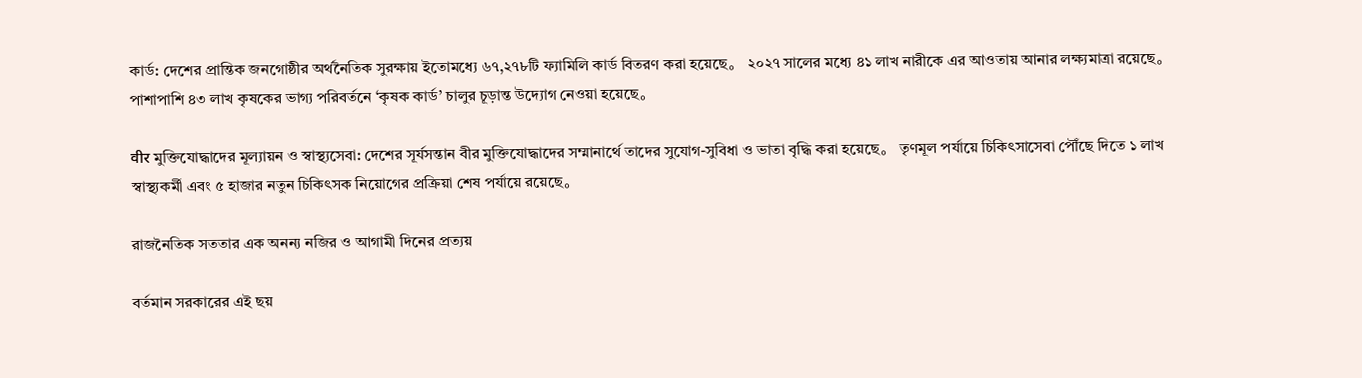কার্ড: দেশের প্রান্তিক জনগোষ্ঠীর অর্থনৈতিক সুরক্ষায় ইতোমধ্যে ৬৭,২৭৮টি ফ্যামিলি কার্ড বিতরণ করা হয়েছে。 ২০২৭ সালের মধ্যে ৪১ লাখ নারীকে এর আওতায় আনার লক্ষ্যমাত্রা রয়েছে。 পাশাপাশি ৪৩ লাখ কৃষকের ভাগ্য পরিবর্তনে ‘কৃষক কার্ড’ চালুর চূড়ান্ত উদ্যোগ নেওয়া হয়েছে。

वीर মুক্তিযোদ্ধাদের মূল্যায়ন ও স্বাস্থ্যসেবা: দেশের সূর্যসন্তান বীর মুক্তিযোদ্ধাদের সম্মানার্থে তাদের সুযোগ-সুবিধা ও ভাতা বৃদ্ধি করা হয়েছে。 তৃণমূল পর্যায়ে চিকিৎসাসেবা পৌঁছে দিতে ১ লাখ স্বাস্থ্যকর্মী এবং ৫ হাজার নতুন চিকিৎসক নিয়োগের প্রক্রিয়া শেষ পর্যায়ে রয়েছে。

রাজনৈতিক সততার এক অনন্য নজির ও আগামী দিনের প্রত্যয়

বর্তমান সরকারের এই ছয়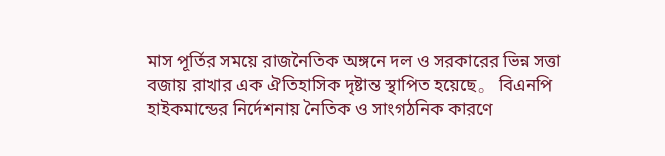মাস পূর্তির সময়ে রাজনৈতিক অঙ্গনে দল ও সরকারের ভিন্ন সত্তা বজায় রাখার এক ঐতিহাসিক দৃষ্টান্ত স্থাপিত হয়েছে。 বিএনপি হাইকমান্ডের নির্দেশনায় নৈতিক ও সাংগঠনিক কারণে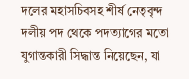দলের মহাসচিবসহ শীর্ষ নেতৃবৃন্দ দলীয় পদ থেকে পদত্যাগের মতো যুগান্তকারী সিদ্ধান্ত নিয়েছেন, যা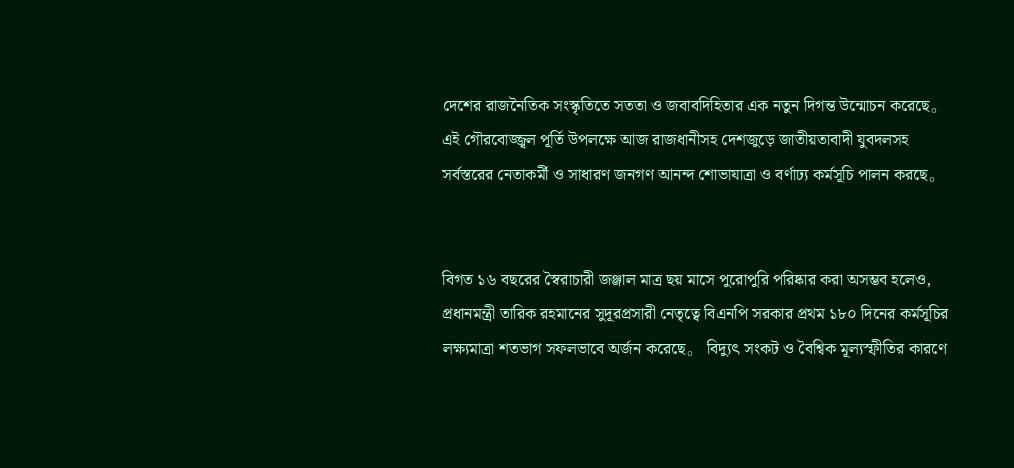দেশের রাজনৈতিক সংস্কৃতিতে সততা ও জবাবদিহিতার এক নতুন দিগন্ত উন্মোচন করেছে。 এই গৌরবোজ্জ্বল পূর্তি উপলক্ষে আজ রাজধানীসহ দেশজুড়ে জাতীয়তাবাদী যুবদলসহ সর্বস্তরের নেতাকর্মী ও সাধারণ জনগণ আনন্দ শোভাযাত্রা ও বর্ণাঢ্য কর্মসূচি পালন করছে。


বিগত ১৬ বছরের স্বৈরাচারী জঞ্জাল মাত্র ছয় মাসে পুরোপুরি পরিষ্কার করা অসম্ভব হলেও, প্রধানমন্ত্রী তারিক রহমানের সুদূরপ্রসারী নেতৃত্বে বিএনপি সরকার প্রথম ১৮০ দিনের কর্মসূচির লক্ষ্যমাত্রা শতভাগ সফলভাবে অর্জন করেছে。 বিদ্যুৎ সংকট ও বৈশ্বিক মূল্যস্ফীতির কারণে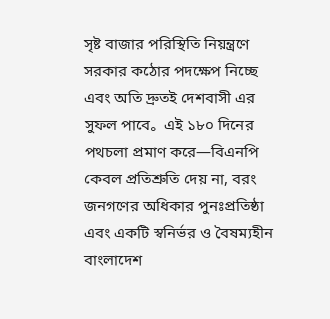সৃষ্ট বাজার পরিস্থিতি নিয়ন্ত্রণে সরকার কঠোর পদক্ষেপ নিচ্ছে এবং অতি দ্রুতই দেশবাসী এর সুফল পাবে。 এই ১৮০ দিনের পথচলা প্রমাণ করে—বিএনপি কেবল প্রতিশ্রুতি দেয় না, বরং জনগণের অধিকার পুনঃপ্রতিষ্ঠা এবং একটি স্বনির্ভর ও বৈষম্যহীন বাংলাদেশ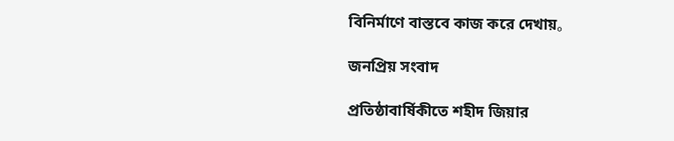বিনির্মাণে বাস্তবে কাজ করে দেখায়。

জনপ্রিয় সংবাদ

প্রতিষ্ঠাবার্ষিকীতে শহীদ জিয়ার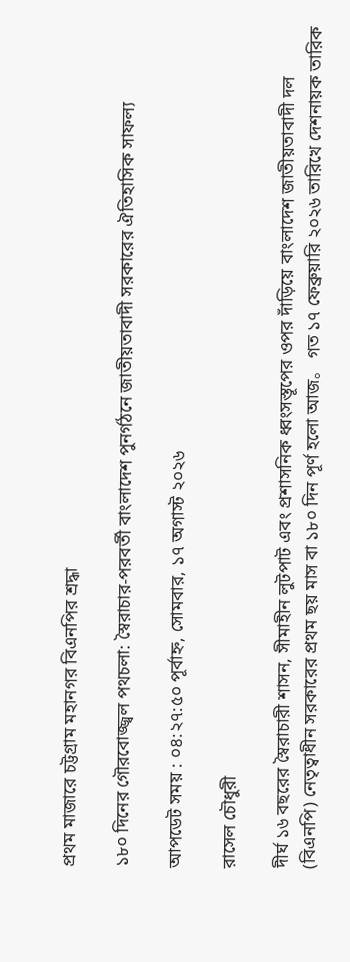প্রথম মাজারে চট্টগ্রাম মহানগর বিএনপির শ্রদ্ধা

১৮০ দিনের গৌরবোজ্জ্বল পথচলা: স্বৈরাচার-পরবর্তী বাংলাদেশ পুনর্গঠনে জাতীয়তাবাদী সরকারের ঐতিহাসিক সাফল্য

আপডেট সময় : ০৪:২৭:৫০ পূর্বাহ্ন, সোমবার, ১৭ অগাস্ট ২০২৬

রাসেল চৌধুরী

দীর্ঘ ১৬ বছরের স্বৈরাচারী শাসন, সীমাহীন লুটপাট এবং প্রশাসনিক ধ্বংসস্তূপের ওপর দাঁড়িয়ে বাংলাদেশ জাতীয়তাবাদী দল (বিএনপি) নেতৃত্বাধীন সরকারের প্রথম ছয় মাস বা ১৮০ দিন পূর্ণ হলো আজ。 গত ১৭ ফেব্রুয়ারি ২০২৬ তারিখে দেশনায়ক তারিক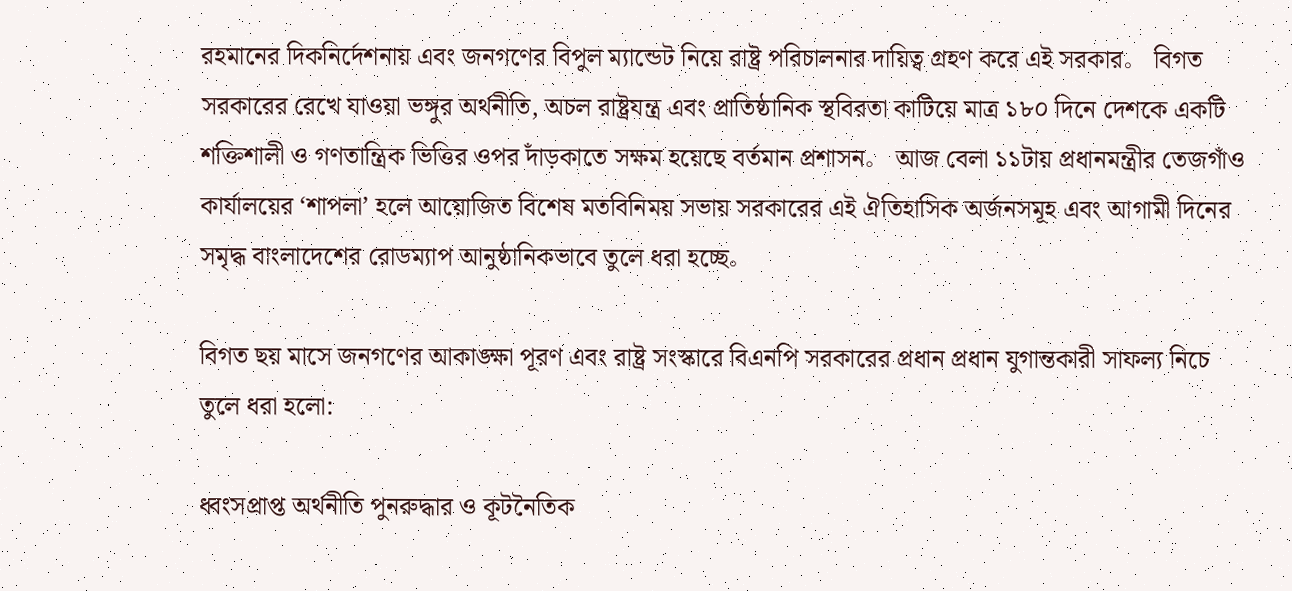রহমানের দিকনির্দেশনায় এবং জনগণের বিপুল ম্যান্ডেট নিয়ে রাষ্ট্র পরিচালনার দায়িত্ব গ্রহণ করে এই সরকার。 বিগত সরকারের রেখে যাওয়া ভঙ্গুর অর্থনীতি, অচল রাষ্ট্রযন্ত্র এবং প্রাতিষ্ঠানিক স্থবিরতা কাটিয়ে মাত্র ১৮০ দিনে দেশকে একটি শক্তিশালী ও গণতান্ত্রিক ভিত্তির ওপর দাঁড়কাতে সক্ষম হয়েছে বর্তমান প্রশাসন。 আজ বেলা ১১টায় প্রধানমন্ত্রীর তেজগাঁও কার্যালয়ের ‘শাপলা’ হলে আয়োজিত বিশেষ মতবিনিময় সভায় সরকারের এই ঐতিহাসিক অর্জনসমূহ এবং আগামী দিনের সমৃদ্ধ বাংলাদেশের রোডম্যাপ আনুষ্ঠানিকভাবে তুলে ধরা হচ্ছে。

বিগত ছয় মাসে জনগণের আকাঙ্ক্ষা পূরণ এবং রাষ্ট্র সংস্কারে বিএনপি সরকারের প্রধান প্রধান যুগান্তকারী সাফল্য নিচে তুলে ধরা হলো:

ধ্বংসপ্রাপ্ত অর্থনীতি পুনরুদ্ধার ও কূটনৈতিক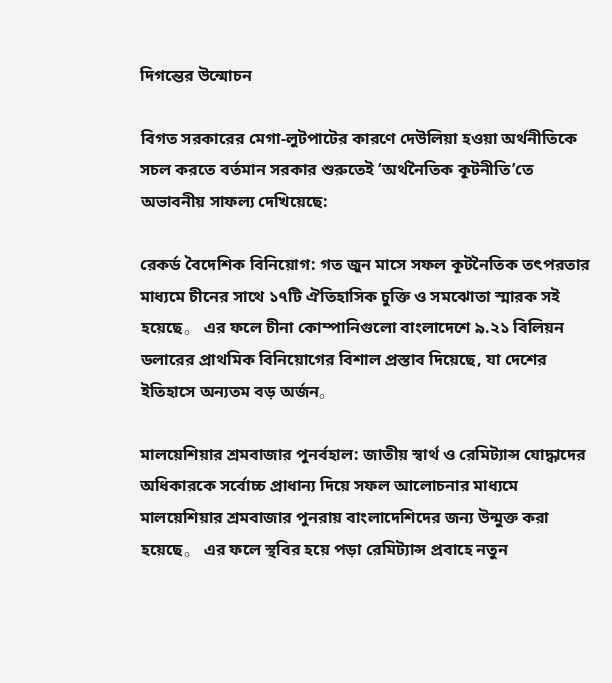দিগন্তের উন্মোচন

বিগত সরকারের মেগা-লুটপাটের কারণে দেউলিয়া হওয়া অর্থনীতিকে সচল করতে বর্তমান সরকার শুরুতেই ‘অর্থনৈতিক কূটনীতি’তে অভাবনীয় সাফল্য দেখিয়েছে:

রেকর্ড বৈদেশিক বিনিয়োগ: গত জুন মাসে সফল কূটনৈতিক তৎপরতার মাধ্যমে চীনের সাথে ১৭টি ঐতিহাসিক চুক্তি ও সমঝোতা স্মারক সই হয়েছে。 এর ফলে চীনা কোম্পানিগুলো বাংলাদেশে ৯.২১ বিলিয়ন ডলারের প্রাথমিক বিনিয়োগের বিশাল প্রস্তাব দিয়েছে, যা দেশের ইতিহাসে অন্যতম বড় অর্জন。

মালয়েশিয়ার শ্রমবাজার পুনর্বহাল: জাতীয় স্বার্থ ও রেমিট্যান্স যোদ্ধাদের অধিকারকে সর্বোচ্চ প্রাধান্য দিয়ে সফল আলোচনার মাধ্যমে মালয়েশিয়ার শ্রমবাজার পুনরায় বাংলাদেশিদের জন্য উন্মুক্ত করা হয়েছে。 এর ফলে স্থবির হয়ে পড়া রেমিট্যান্স প্রবাহে নতুন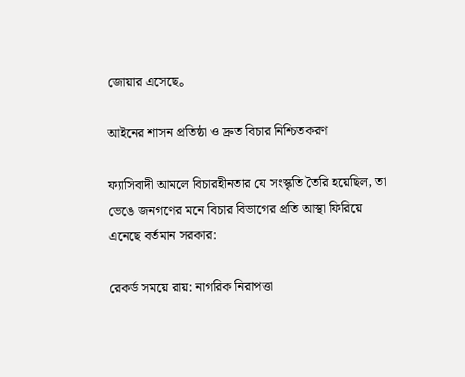জোয়ার এসেছে。

আইনের শাসন প্রতিষ্ঠা ও দ্রুত বিচার নিশ্চিতকরণ

ফ্যাসিবাদী আমলে বিচারহীনতার যে সংস্কৃতি তৈরি হয়েছিল, তা ভেঙে জনগণের মনে বিচার বিভাগের প্রতি আস্থা ফিরিয়ে এনেছে বর্তমান সরকার:

রেকর্ড সময়ে রায়: নাগরিক নিরাপত্তা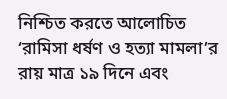নিশ্চিত করতে আলোচিত ‘রামিসা ধর্ষণ ও হত্যা মামলা’র রায় মাত্র ১৯ দিনে এবং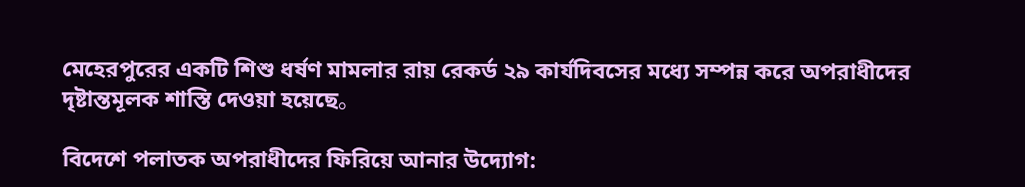মেহেরপুরের একটি শিশু ধর্ষণ মামলার রায় রেকর্ড ২৯ কার্যদিবসের মধ্যে সম্পন্ন করে অপরাধীদের দৃষ্টান্তমূলক শাস্তি দেওয়া হয়েছে。

বিদেশে পলাতক অপরাধীদের ফিরিয়ে আনার উদ্যোগ: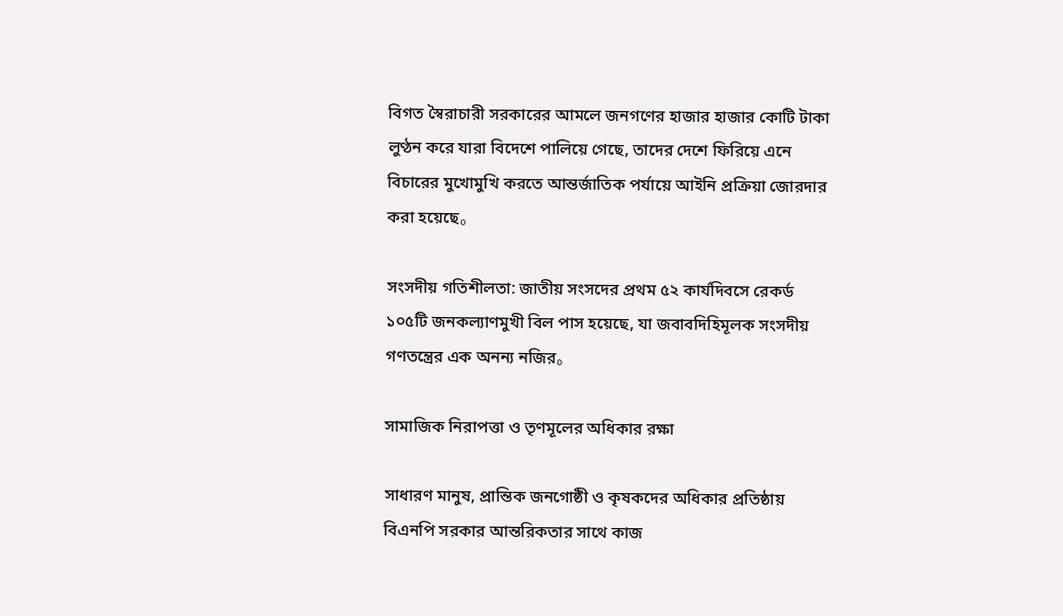বিগত স্বৈরাচারী সরকারের আমলে জনগণের হাজার হাজার কোটি টাকা লুণ্ঠন করে যারা বিদেশে পালিয়ে গেছে, তাদের দেশে ফিরিয়ে এনে বিচারের মুখোমুখি করতে আন্তর্জাতিক পর্যায়ে আইনি প্রক্রিয়া জোরদার করা হয়েছে。

সংসদীয় গতিশীলতা: জাতীয় সংসদের প্রথম ৫২ কার্যদিবসে রেকর্ড ১০৫টি জনকল্যাণমুখী বিল পাস হয়েছে, যা জবাবদিহিমূলক সংসদীয় গণতন্ত্রের এক অনন্য নজির。

সামাজিক নিরাপত্তা ও তৃণমূলের অধিকার রক্ষা

সাধারণ মানুষ, প্রান্তিক জনগোষ্ঠী ও কৃষকদের অধিকার প্রতিষ্ঠায় বিএনপি সরকার আন্তরিকতার সাথে কাজ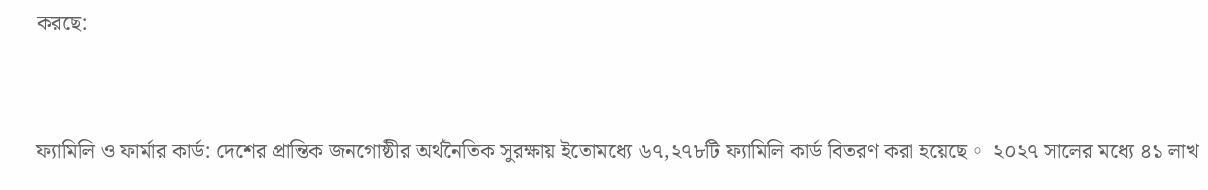করছে:


ফ্যামিলি ও ফার্মার কার্ড: দেশের প্রান্তিক জনগোষ্ঠীর অর্থনৈতিক সুরক্ষায় ইতোমধ্যে ৬৭,২৭৮টি ফ্যামিলি কার্ড বিতরণ করা হয়েছে。 ২০২৭ সালের মধ্যে ৪১ লাখ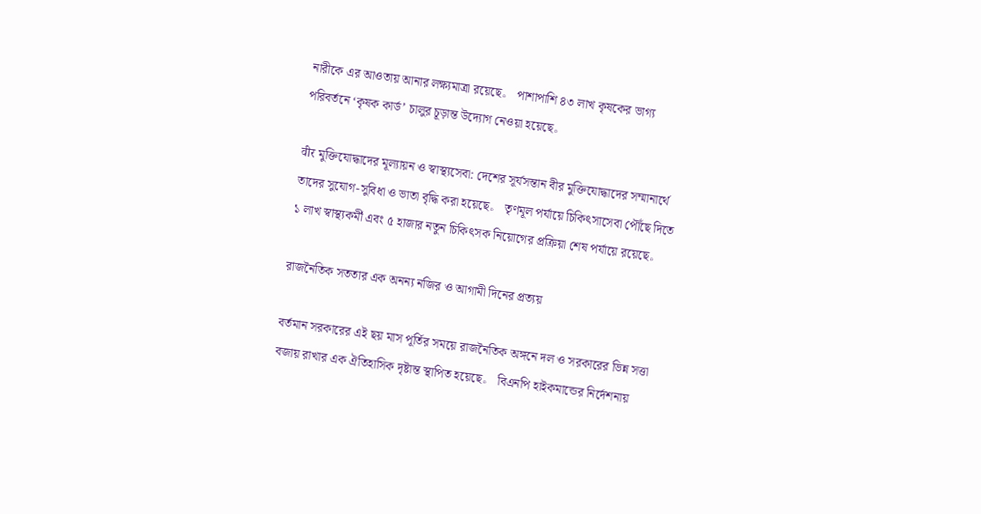নারীকে এর আওতায় আনার লক্ষ্যমাত্রা রয়েছে。 পাশাপাশি ৪৩ লাখ কৃষকের ভাগ্য পরিবর্তনে ‘কৃষক কার্ড’ চালুর চূড়ান্ত উদ্যোগ নেওয়া হয়েছে。

वीर মুক্তিযোদ্ধাদের মূল্যায়ন ও স্বাস্থ্যসেবা: দেশের সূর্যসন্তান বীর মুক্তিযোদ্ধাদের সম্মানার্থে তাদের সুযোগ-সুবিধা ও ভাতা বৃদ্ধি করা হয়েছে。 তৃণমূল পর্যায়ে চিকিৎসাসেবা পৌঁছে দিতে ১ লাখ স্বাস্থ্যকর্মী এবং ৫ হাজার নতুন চিকিৎসক নিয়োগের প্রক্রিয়া শেষ পর্যায়ে রয়েছে。

রাজনৈতিক সততার এক অনন্য নজির ও আগামী দিনের প্রত্যয়

বর্তমান সরকারের এই ছয় মাস পূর্তির সময়ে রাজনৈতিক অঙ্গনে দল ও সরকারের ভিন্ন সত্তা বজায় রাখার এক ঐতিহাসিক দৃষ্টান্ত স্থাপিত হয়েছে。 বিএনপি হাইকমান্ডের নির্দেশনায়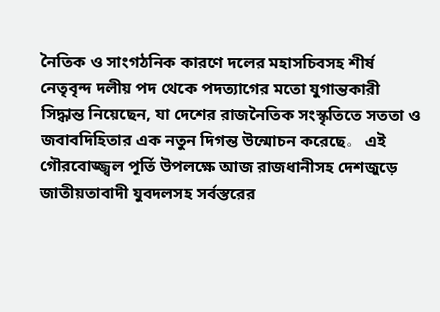নৈতিক ও সাংগঠনিক কারণে দলের মহাসচিবসহ শীর্ষ নেতৃবৃন্দ দলীয় পদ থেকে পদত্যাগের মতো যুগান্তকারী সিদ্ধান্ত নিয়েছেন, যা দেশের রাজনৈতিক সংস্কৃতিতে সততা ও জবাবদিহিতার এক নতুন দিগন্ত উন্মোচন করেছে。 এই গৌরবোজ্জ্বল পূর্তি উপলক্ষে আজ রাজধানীসহ দেশজুড়ে জাতীয়তাবাদী যুবদলসহ সর্বস্তরের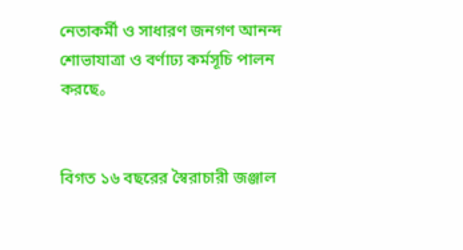নেতাকর্মী ও সাধারণ জনগণ আনন্দ শোভাযাত্রা ও বর্ণাঢ্য কর্মসূচি পালন করছে。


বিগত ১৬ বছরের স্বৈরাচারী জঞ্জাল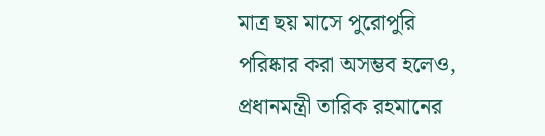মাত্র ছয় মাসে পুরোপুরি পরিষ্কার করা অসম্ভব হলেও, প্রধানমন্ত্রী তারিক রহমানের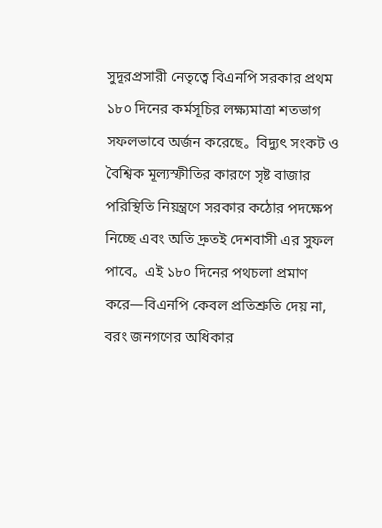সুদূরপ্রসারী নেতৃত্বে বিএনপি সরকার প্রথম ১৮০ দিনের কর্মসূচির লক্ষ্যমাত্রা শতভাগ সফলভাবে অর্জন করেছে。 বিদ্যুৎ সংকট ও বৈশ্বিক মূল্যস্ফীতির কারণে সৃষ্ট বাজার পরিস্থিতি নিয়ন্ত্রণে সরকার কঠোর পদক্ষেপ নিচ্ছে এবং অতি দ্রুতই দেশবাসী এর সুফল পাবে。 এই ১৮০ দিনের পথচলা প্রমাণ করে—বিএনপি কেবল প্রতিশ্রুতি দেয় না, বরং জনগণের অধিকার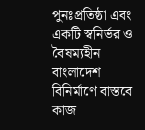পুনঃপ্রতিষ্ঠা এবং একটি স্বনির্ভর ও বৈষম্যহীন বাংলাদেশ বিনির্মাণে বাস্তবে কাজ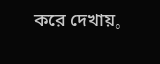করে দেখায়。